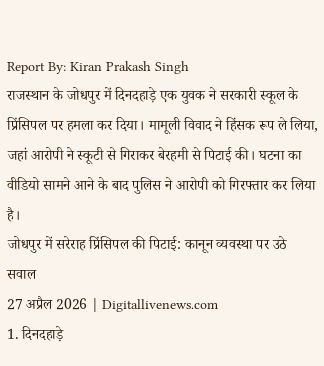Report By: Kiran Prakash Singh
राजस्थान के जोधपुर में दिनदहाड़े एक युवक ने सरकारी स्कूल के प्रिंसिपल पर हमला कर दिया। मामूली विवाद ने हिंसक रूप ले लिया, जहां आरोपी ने स्कूटी से गिराकर बेरहमी से पिटाई की। घटना का वीडियो सामने आने के बाद पुलिस ने आरोपी को गिरफ्तार कर लिया है।
जोधपुर में सरेराह प्रिंसिपल की पिटाई: कानून व्यवस्था पर उठे सवाल
27 अप्रैल 2026 | Digitallivenews.com
1. दिनदहाड़े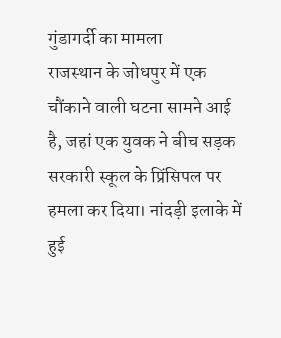गुंडागर्दी का मामला
राजस्थान के जोधपुर में एक चौंकाने वाली घटना सामने आई है, जहां एक युवक ने बीच सड़क सरकारी स्कूल के प्रिंसिपल पर हमला कर दिया। नांदड़ी इलाके में हुई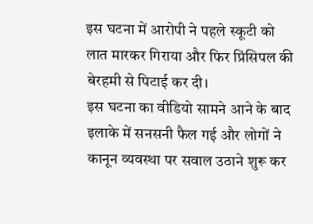इस घटना में आरोपी ने पहले स्कूटी को लात मारकर गिराया और फिर प्रिंसिपल की बेरहमी से पिटाई कर दी।
इस घटना का वीडियो सामने आने के बाद इलाके में सनसनी फैल गई और लोगों ने कानून व्यवस्था पर सवाल उठाने शुरू कर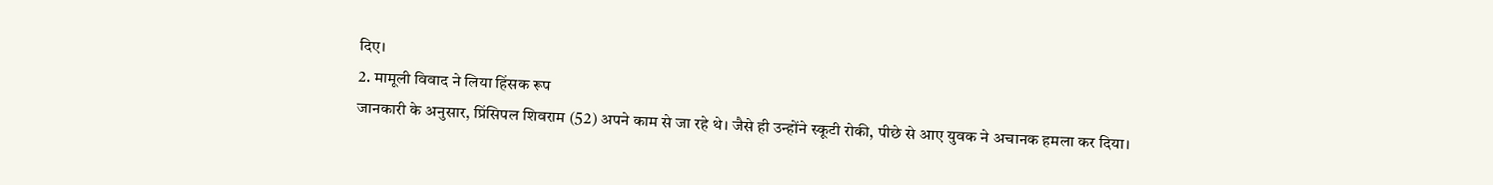दिए।
2. मामूली विवाद ने लिया हिंसक रूप
जानकारी के अनुसार, प्रिंसिपल शिवराम (52) अपने काम से जा रहे थे। जैसे ही उन्होंने स्कूटी रोकी, पीछे से आए युवक ने अचानक हमला कर दिया।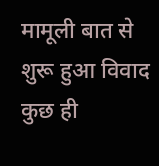मामूली बात से शुरू हुआ विवाद कुछ ही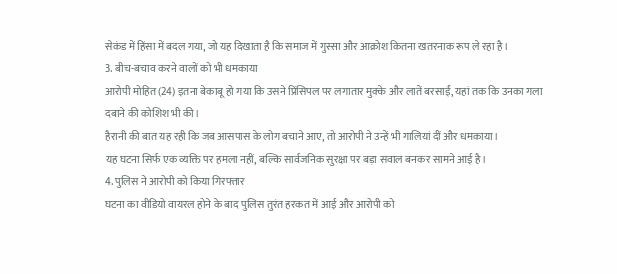सेकंड में हिंसा में बदल गया, जो यह दिखाता है कि समाज में गुस्सा और आक्रोश कितना खतरनाक रूप ले रहा है।
3. बीच-बचाव करने वालों को भी धमकाया
आरोपी मोहित (24) इतना बेकाबू हो गया कि उसने प्रिंसिपल पर लगातार मुक्के और लातें बरसाईं, यहां तक कि उनका गला दबाने की कोशिश भी की।
हैरानी की बात यह रही कि जब आसपास के लोग बचाने आए, तो आरोपी ने उन्हें भी गालियां दीं और धमकाया।
यह घटना सिर्फ एक व्यक्ति पर हमला नहीं, बल्कि सार्वजनिक सुरक्षा पर बड़ा सवाल बनकर सामने आई है।
4. पुलिस ने आरोपी को किया गिरफ्तार
घटना का वीडियो वायरल होने के बाद पुलिस तुरंत हरकत में आई और आरोपी को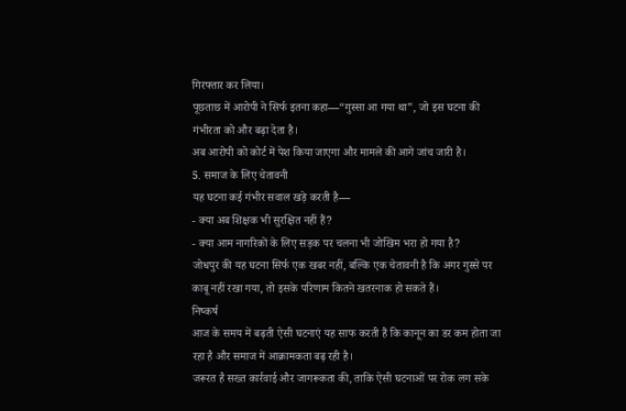गिरफ्तार कर लिया।
पूछताछ में आरोपी ने सिर्फ इतना कहा—“गुस्सा आ गया था”, जो इस घटना की गंभीरता को और बढ़ा देता है।
अब आरोपी को कोर्ट में पेश किया जाएगा और मामले की आगे जांच जारी है।
5. समाज के लिए चेतावनी
यह घटना कई गंभीर सवाल खड़े करती है—
- क्या अब शिक्षक भी सुरक्षित नहीं हैं?
- क्या आम नागरिकों के लिए सड़क पर चलना भी जोखिम भरा हो गया है?
जोधपुर की यह घटना सिर्फ एक खबर नहीं, बल्कि एक चेतावनी है कि अगर गुस्से पर काबू नहीं रखा गया, तो इसके परिणाम कितने खतरनाक हो सकते हैं।
निष्कर्ष
आज के समय में बढ़ती ऐसी घटनाएं यह साफ करती हैं कि कानून का डर कम होता जा रहा है और समाज में आक्रामकता बढ़ रही है।
जरूरत है सख्त कार्रवाई और जागरूकता की, ताकि ऐसी घटनाओं पर रोक लग सके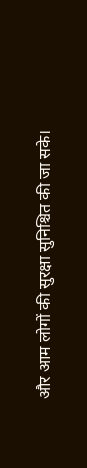और आम लोगों की सुरक्षा सुनिश्चित की जा सके।